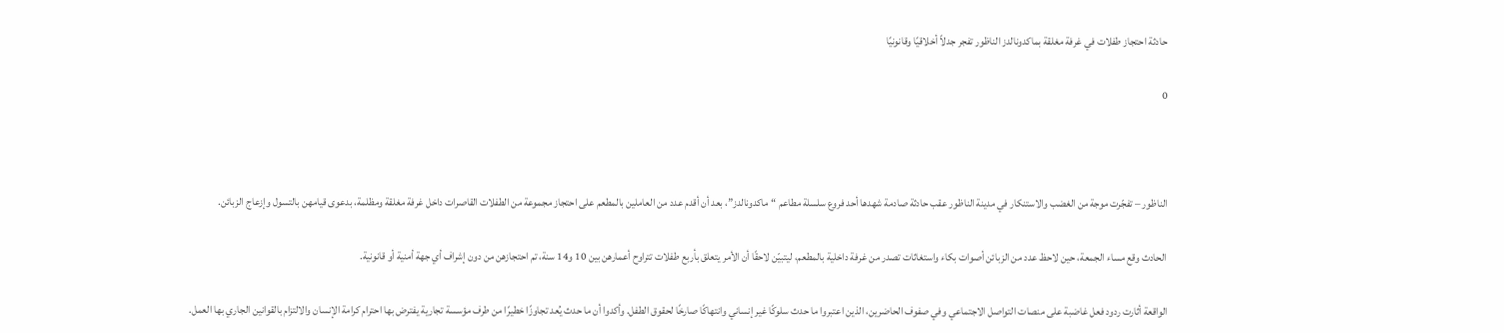حادثة احتجاز طفلات في غرفة مغلقة بماكدونالدز الناظور تفجر جدلاً أخلاقيًا وقانونيًا

0



الناظور – تفجّرت موجة من الغضب والاستنكار في مدينة الناظور عقب حادثة صادمة شهدها أحد فروع سلسلة مطاعم “ماكدونالدز”، بعد أن أقدم عدد من العاملين بالمطعم على احتجاز مجموعة من الطفلات القاصرات داخل غرفة مغلقة ومظلمة، بدعوى قيامهن بالتسول وإزعاج الزبائن.

الحادث وقع مساء الجمعة، حين لاحظ عدد من الزبائن أصوات بكاء واستغاثات تصدر من غرفة داخلية بالمطعم، ليتبيّن لاحقًا أن الأمر يتعلق بأربع طفلات تتراوح أعمارهن بين 10 و14 سنة، تم احتجازهن من دون إشراف أي جهة أمنية أو قانونية.

الواقعة أثارت ردود فعل غاضبة على منصات التواصل الاجتماعي وفي صفوف الحاضرين، الذين اعتبروا ما حدث سلوكًا غير إنساني وانتهاكًا صارخًا لحقوق الطفل. وأكدوا أن ما حدث يُعد تجاوزًا خطيرًا من طرف مؤسسة تجارية يفترض بها احترام كرامة الإنسان والالتزام بالقوانين الجاري بها العمل.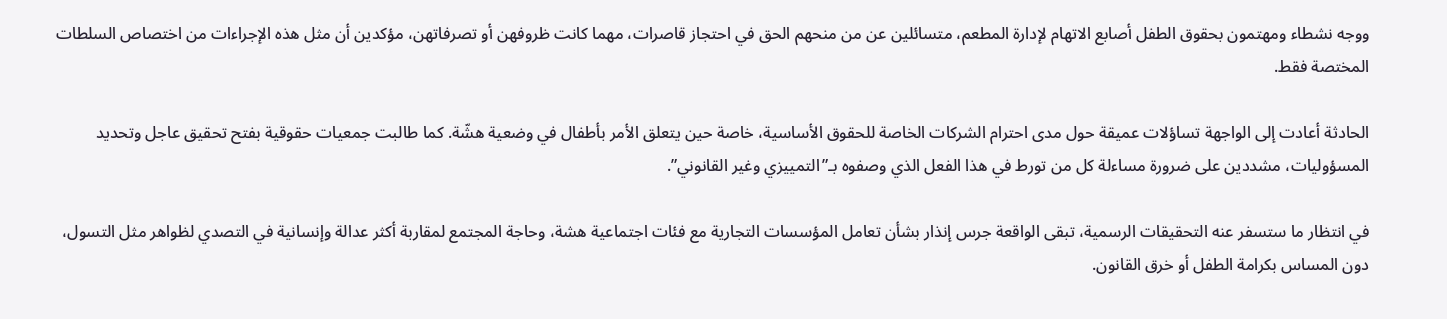ووجه نشطاء ومهتمون بحقوق الطفل أصابع الاتهام لإدارة المطعم، متسائلين عن من منحهم الحق في احتجاز قاصرات، مهما كانت ظروفهن أو تصرفاتهن، مؤكدين أن مثل هذه الإجراءات من اختصاص السلطات المختصة فقط.

الحادثة أعادت إلى الواجهة تساؤلات عميقة حول مدى احترام الشركات الخاصة للحقوق الأساسية، خاصة حين يتعلق الأمر بأطفال في وضعية هشّة. كما طالبت جمعيات حقوقية بفتح تحقيق عاجل وتحديد المسؤوليات، مشددين على ضرورة مساءلة كل من تورط في هذا الفعل الذي وصفوه بـ”التمييزي وغير القانوني”.

في انتظار ما ستسفر عنه التحقيقات الرسمية، تبقى الواقعة جرس إنذار بشأن تعامل المؤسسات التجارية مع فئات اجتماعية هشة، وحاجة المجتمع لمقاربة أكثر عدالة وإنسانية في التصدي لظواهر مثل التسول، دون المساس بكرامة الطفل أو خرق القانون.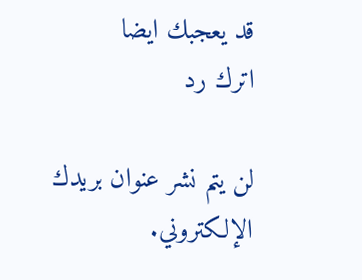قد يعجبك ايضا
اترك رد

لن يتم نشر عنوان بريدك الإلكتروني.